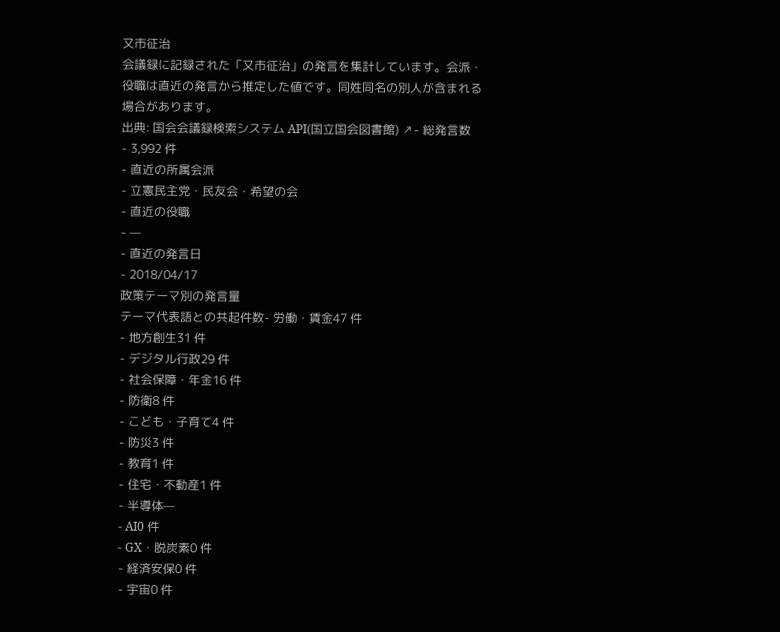又市征治
会議録に記録された「又市征治」の発言を集計しています。会派・役職は直近の発言から推定した値です。同姓同名の別人が含まれる場合があります。
出典: 国会会議録検索システム API(国立国会図書館) ↗- 総発言数
- 3,992 件
- 直近の所属会派
- 立憲民主党・民友会・希望の会
- 直近の役職
- —
- 直近の発言日
- 2018/04/17
政策テーマ別の発言量
テーマ代表語との共起件数- 労働・賃金47 件
- 地方創生31 件
- デジタル行政29 件
- 社会保障・年金16 件
- 防衛8 件
- こども・子育て4 件
- 防災3 件
- 教育1 件
- 住宅・不動産1 件
- 半導体—
- AI0 件
- GX・脱炭素0 件
- 経済安保0 件
- 宇宙0 件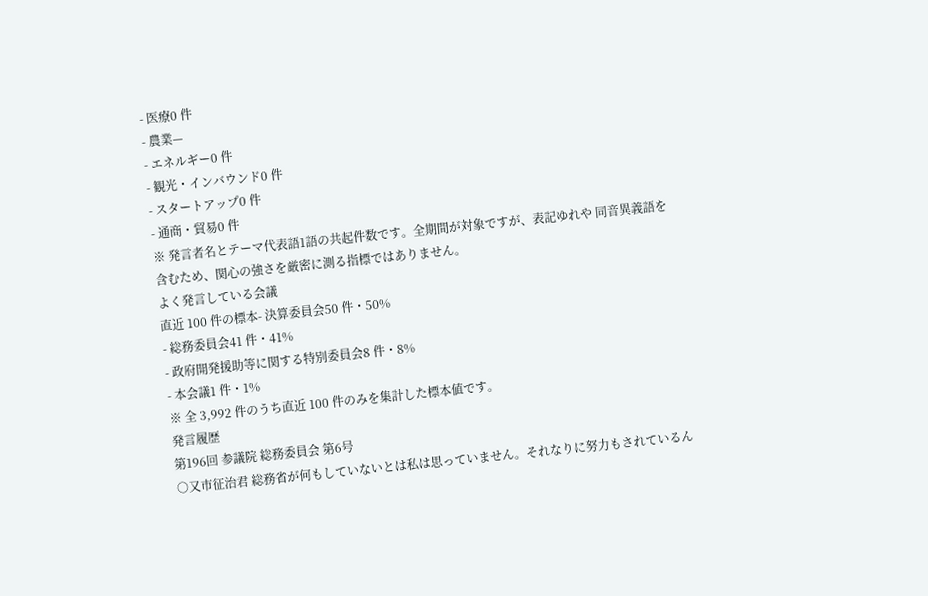- 医療0 件
- 農業—
- エネルギー0 件
- 観光・インバウンド0 件
- スタートアップ0 件
- 通商・貿易0 件
※ 発言者名とテーマ代表語1語の共起件数です。全期間が対象ですが、表記ゆれや 同音異義語を含むため、関心の強さを厳密に測る指標ではありません。
よく発言している会議
直近 100 件の標本- 決算委員会50 件・50%
- 総務委員会41 件・41%
- 政府開発援助等に関する特別委員会8 件・8%
- 本会議1 件・1%
※ 全 3,992 件のうち直近 100 件のみを集計した標本値です。
発言履歴
第196回 参議院 総務委員会 第6号
○又市征治君 総務省が何もしていないとは私は思っていません。それなりに努力もされているん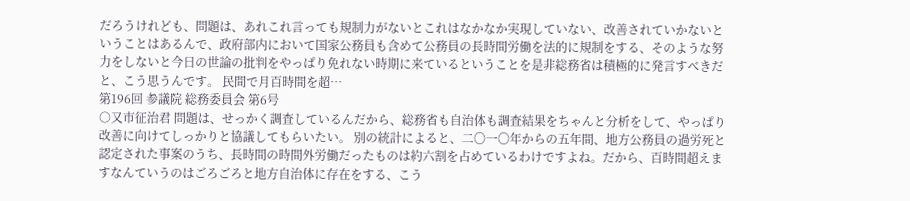だろうけれども、問題は、あれこれ言っても規制力がないとこれはなかなか実現していない、改善されていかないということはあるんで、政府部内において国家公務員も含めて公務員の長時間労働を法的に規制をする、そのような努力をしないと今日の世論の批判をやっぱり免れない時期に来ているということを是非総務省は積極的に発言すべきだと、こう思うんです。 民間で月百時間を超…
第196回 参議院 総務委員会 第6号
○又市征治君 問題は、せっかく調査しているんだから、総務省も自治体も調査結果をちゃんと分析をして、やっぱり改善に向けてしっかりと協議してもらいたい。 別の統計によると、二〇一〇年からの五年間、地方公務員の過労死と認定された事案のうち、長時間の時間外労働だったものは約六割を占めているわけですよね。だから、百時間超えますなんていうのはごろごろと地方自治体に存在をする、こう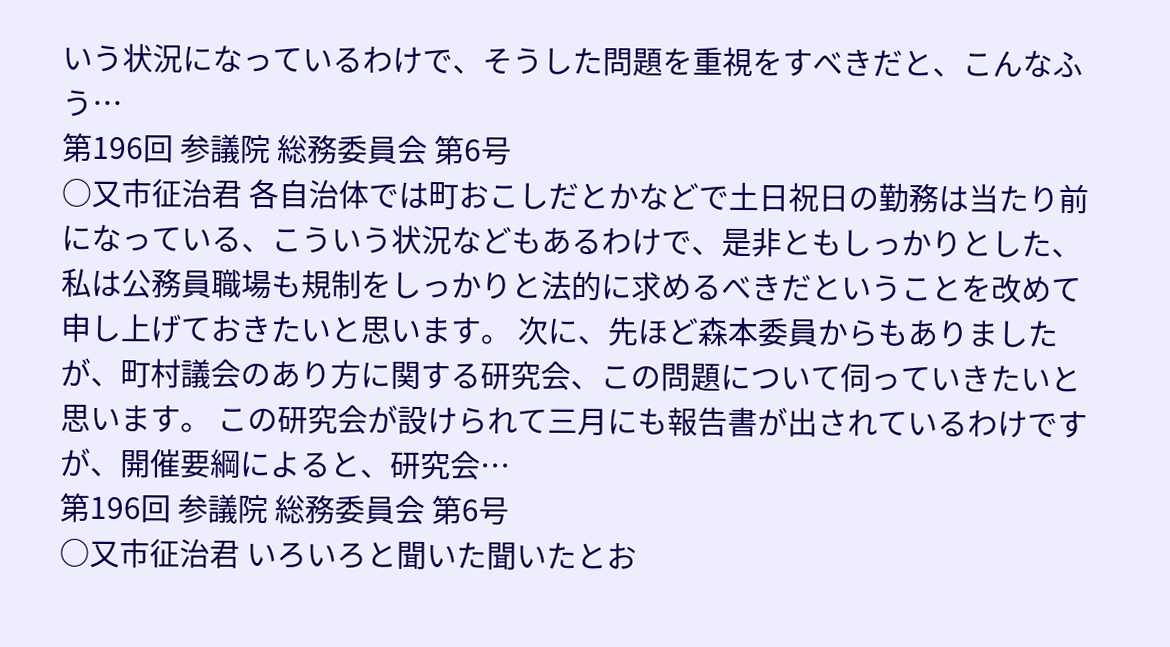いう状況になっているわけで、そうした問題を重視をすべきだと、こんなふう…
第196回 参議院 総務委員会 第6号
○又市征治君 各自治体では町おこしだとかなどで土日祝日の勤務は当たり前になっている、こういう状況などもあるわけで、是非ともしっかりとした、私は公務員職場も規制をしっかりと法的に求めるべきだということを改めて申し上げておきたいと思います。 次に、先ほど森本委員からもありましたが、町村議会のあり方に関する研究会、この問題について伺っていきたいと思います。 この研究会が設けられて三月にも報告書が出されているわけですが、開催要綱によると、研究会…
第196回 参議院 総務委員会 第6号
○又市征治君 いろいろと聞いた聞いたとお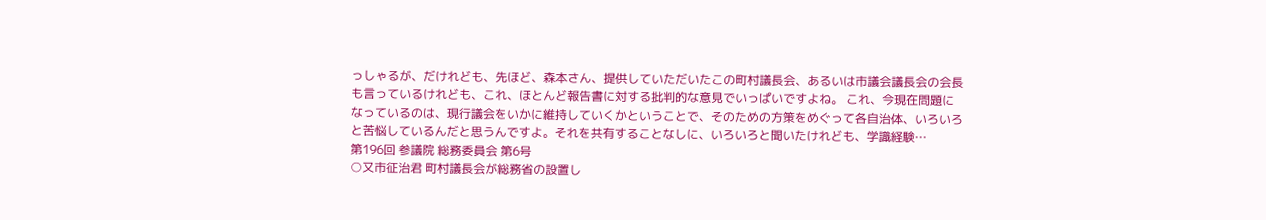っしゃるが、だけれども、先ほど、森本さん、提供していただいたこの町村議長会、あるいは市議会議長会の会長も言っているけれども、これ、ほとんど報告書に対する批判的な意見でいっぱいですよね。 これ、今現在問題になっているのは、現行議会をいかに維持していくかということで、そのための方策をめぐって各自治体、いろいろと苦悩しているんだと思うんですよ。それを共有することなしに、いろいろと聞いたけれども、学識経験…
第196回 参議院 総務委員会 第6号
○又市征治君 町村議長会が総務省の設置し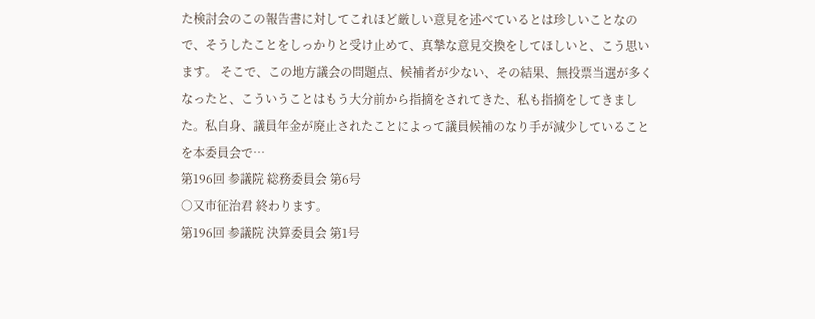た検討会のこの報告書に対してこれほど厳しい意見を述べているとは珍しいことなので、そうしたことをしっかりと受け止めて、真摯な意見交換をしてほしいと、こう思います。 そこで、この地方議会の問題点、候補者が少ない、その結果、無投票当選が多くなったと、こういうことはもう大分前から指摘をされてきた、私も指摘をしてきました。私自身、議員年金が廃止されたことによって議員候補のなり手が減少していることを本委員会で…
第196回 参議院 総務委員会 第6号
○又市征治君 終わります。
第196回 参議院 決算委員会 第1号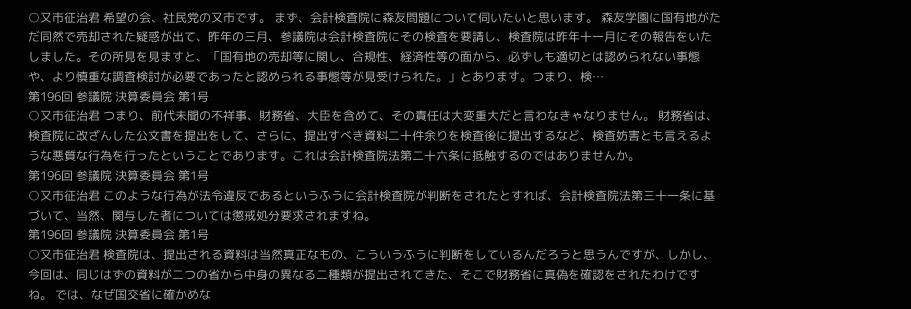○又市征治君 希望の会、社民党の又市です。 まず、会計検査院に森友問題について伺いたいと思います。 森友学園に国有地がただ同然で売却された疑惑が出て、昨年の三月、参議院は会計検査院にその検査を要請し、検査院は昨年十一月にその報告をいたしました。その所見を見ますと、「国有地の売却等に関し、合規性、経済性等の面から、必ずしも適切とは認められない事態や、より慎重な調査検討が必要であったと認められる事態等が見受けられた。」とあります。つまり、検…
第196回 参議院 決算委員会 第1号
○又市征治君 つまり、前代未聞の不祥事、財務省、大臣を含めて、その責任は大変重大だと言わなきゃなりません。 財務省は、検査院に改ざんした公文書を提出をして、さらに、提出すべき資料二十件余りを検査後に提出するなど、検査妨害とも言えるような悪質な行為を行ったということであります。これは会計検査院法第二十六条に抵触するのではありませんか。
第196回 参議院 決算委員会 第1号
○又市征治君 このような行為が法令違反であるというふうに会計検査院が判断をされたとすれば、会計検査院法第三十一条に基づいて、当然、関与した者については懲戒処分要求されますね。
第196回 参議院 決算委員会 第1号
○又市征治君 検査院は、提出される資料は当然真正なもの、こういうふうに判断をしているんだろうと思うんですが、しかし、今回は、同じはずの資料が二つの省から中身の異なる二種類が提出されてきた、そこで財務省に真偽を確認をされたわけですね。 では、なぜ国交省に確かめな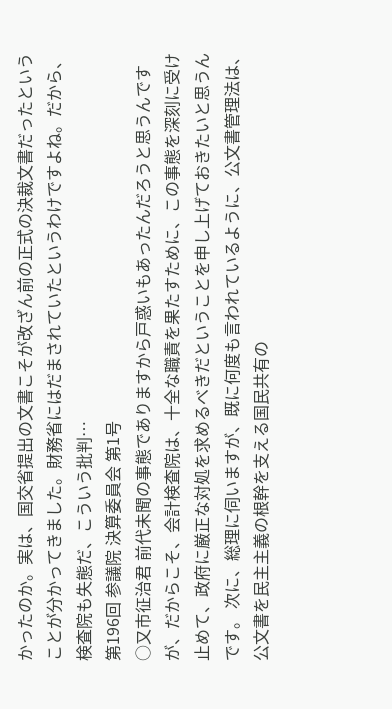かったのか。実は、国交省提出の文書こそが改ざん前の正式の決裁文書だったということが分かってきました。財務省にはだまされていたというわけですよね。だから、検査院も失態だ、こういう批判…
第196回 参議院 決算委員会 第1号
○又市征治君 前代未聞の事態でありますから戸惑いもあったんだろうと思うんですが、だからこそ、会計検査院は、十全な職責を果たすために、この事態を深刻に受け止めて、政府に厳正な対処を求めるべきだということを申し上げておきたいと思うんです。 次に、総理に伺いますが、既に何度も言われているように、公文書管理法は、公文書を民主主義の根幹を支える国民共有の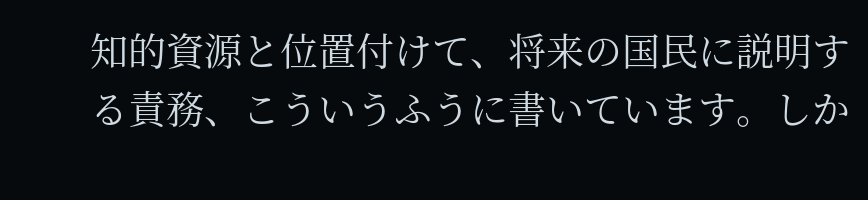知的資源と位置付けて、将来の国民に説明する責務、こういうふうに書いています。しか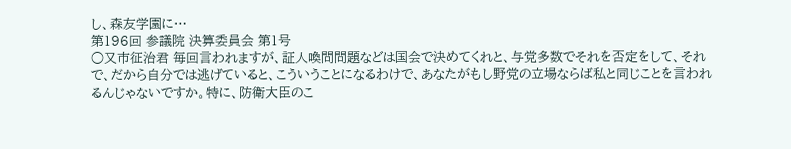し、森友学園に…
第196回 参議院 決算委員会 第1号
○又市征治君 毎回言われますが、証人喚問問題などは国会で決めてくれと、与党多数でそれを否定をして、それで、だから自分では逃げていると、こういうことになるわけで、あなたがもし野党の立場ならば私と同じことを言われるんじゃないですか。特に、防衛大臣のこ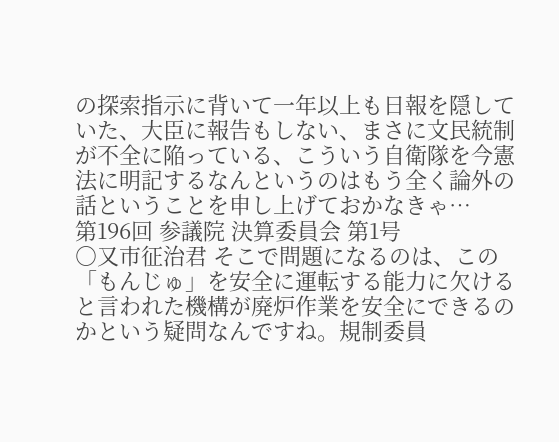の探索指示に背いて一年以上も日報を隠していた、大臣に報告もしない、まさに文民統制が不全に陥っている、こういう自衛隊を今憲法に明記するなんというのはもう全く論外の話ということを申し上げておかなきゃ…
第196回 参議院 決算委員会 第1号
○又市征治君 そこで問題になるのは、この「もんじゅ」を安全に運転する能力に欠けると言われた機構が廃炉作業を安全にできるのかという疑問なんですね。規制委員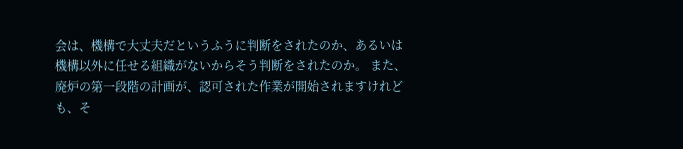会は、機構で大丈夫だというふうに判断をされたのか、あるいは機構以外に任せる組織がないからそう判断をされたのか。 また、廃炉の第一段階の計画が、認可された作業が開始されますけれども、そ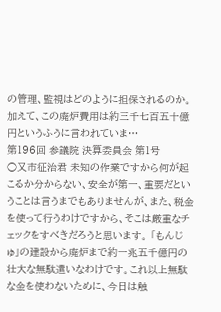の管理、監視はどのように担保されるのか。 加えて、この廃炉費用は約三千七百五十億円というふうに言われていま…
第196回 参議院 決算委員会 第1号
○又市征治君 未知の作業ですから何が起こるか分からない、安全が第一、重要だということは言うまでもありませんが、また、税金を使って行うわけですから、そこは厳重なチェックをすべきだろうと思います。 「もんじゅ」の建設から廃炉まで約一兆五千億円の壮大な無駄遣いなわけです。これ以上無駄な金を使わないために、今日は触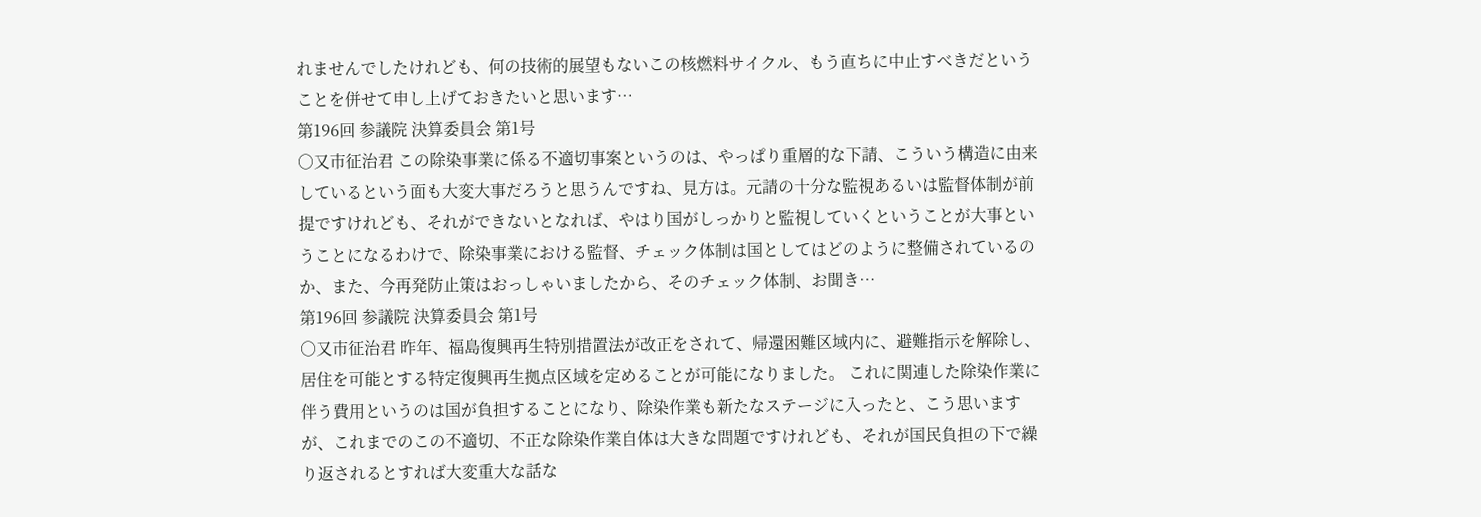れませんでしたけれども、何の技術的展望もないこの核燃料サイクル、もう直ちに中止すべきだということを併せて申し上げておきたいと思います…
第196回 参議院 決算委員会 第1号
○又市征治君 この除染事業に係る不適切事案というのは、やっぱり重層的な下請、こういう構造に由来しているという面も大変大事だろうと思うんですね、見方は。元請の十分な監視あるいは監督体制が前提ですけれども、それができないとなれば、やはり国がしっかりと監視していくということが大事ということになるわけで、除染事業における監督、チェック体制は国としてはどのように整備されているのか、また、今再発防止策はおっしゃいましたから、そのチェック体制、お聞き…
第196回 参議院 決算委員会 第1号
○又市征治君 昨年、福島復興再生特別措置法が改正をされて、帰還困難区域内に、避難指示を解除し、居住を可能とする特定復興再生拠点区域を定めることが可能になりました。 これに関連した除染作業に伴う費用というのは国が負担することになり、除染作業も新たなステージに入ったと、こう思いますが、これまでのこの不適切、不正な除染作業自体は大きな問題ですけれども、それが国民負担の下で繰り返されるとすれば大変重大な話な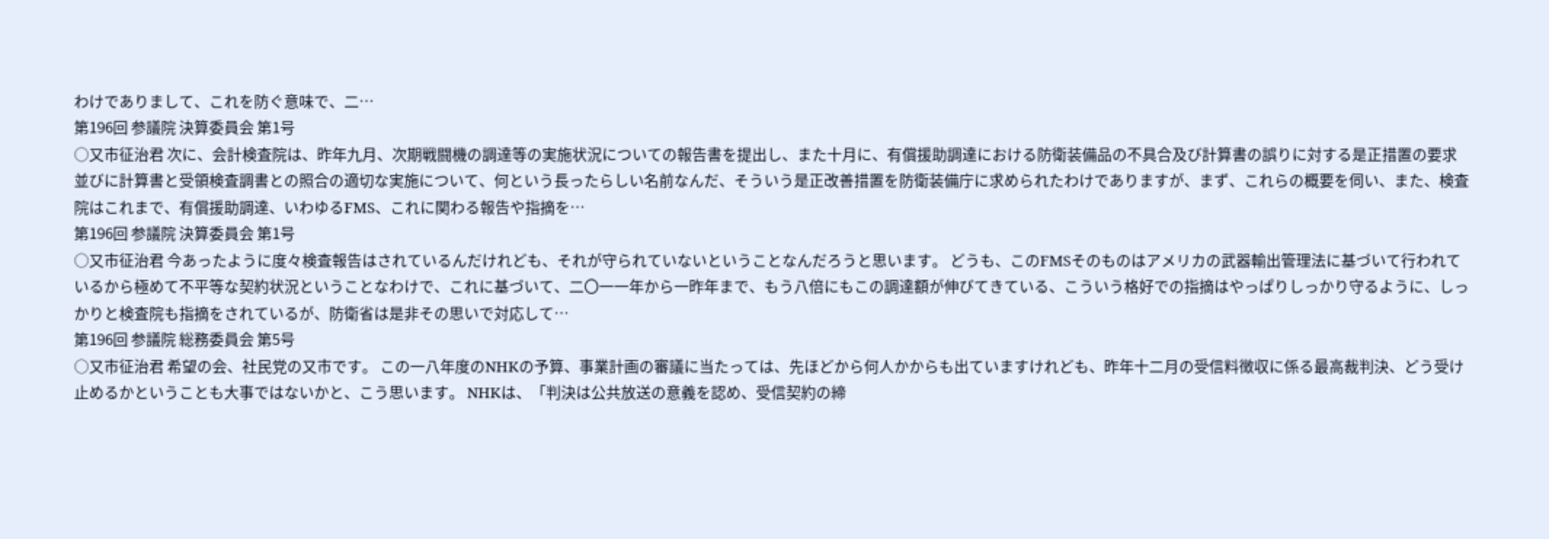わけでありまして、これを防ぐ意味で、二…
第196回 参議院 決算委員会 第1号
○又市征治君 次に、会計検査院は、昨年九月、次期戦闘機の調達等の実施状況についての報告書を提出し、また十月に、有償援助調達における防衛装備品の不具合及び計算書の誤りに対する是正措置の要求並びに計算書と受領検査調書との照合の適切な実施について、何という長ったらしい名前なんだ、そういう是正改善措置を防衛装備庁に求められたわけでありますが、まず、これらの概要を伺い、また、検査院はこれまで、有償援助調達、いわゆるFMS、これに関わる報告や指摘を…
第196回 参議院 決算委員会 第1号
○又市征治君 今あったように度々検査報告はされているんだけれども、それが守られていないということなんだろうと思います。 どうも、このFMSそのものはアメリカの武器輸出管理法に基づいて行われているから極めて不平等な契約状況ということなわけで、これに基づいて、二〇一一年から一昨年まで、もう八倍にもこの調達額が伸びてきている、こういう格好での指摘はやっぱりしっかり守るように、しっかりと検査院も指摘をされているが、防衛省は是非その思いで対応して…
第196回 参議院 総務委員会 第5号
○又市征治君 希望の会、社民党の又市です。 この一八年度のNHKの予算、事業計画の審議に当たっては、先ほどから何人かからも出ていますけれども、昨年十二月の受信料徴収に係る最高裁判決、どう受け止めるかということも大事ではないかと、こう思います。 NHKは、「判決は公共放送の意義を認め、受信契約の締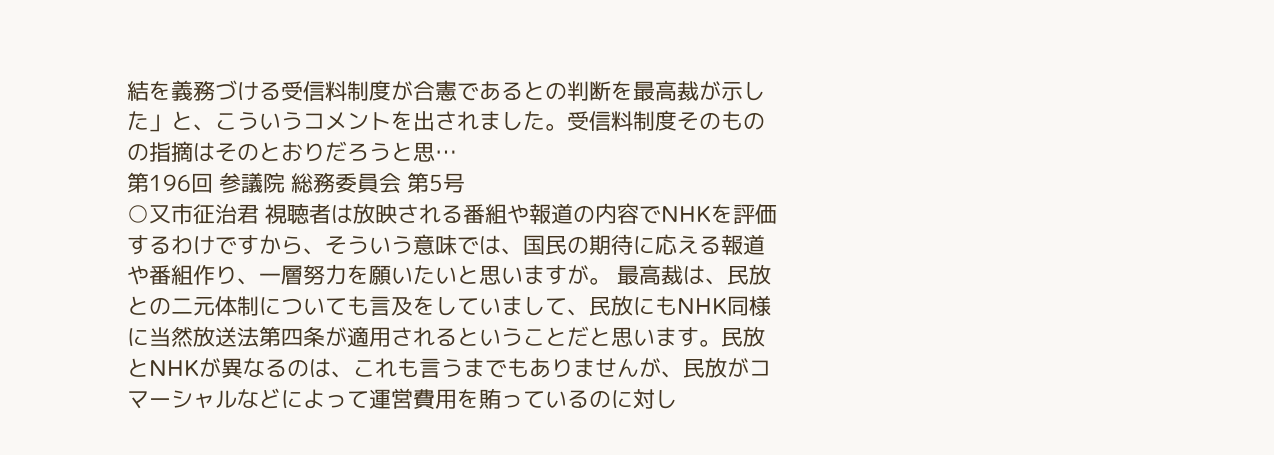結を義務づける受信料制度が合憲であるとの判断を最高裁が示した」と、こういうコメントを出されました。受信料制度そのものの指摘はそのとおりだろうと思…
第196回 参議院 総務委員会 第5号
○又市征治君 視聴者は放映される番組や報道の内容でNHKを評価するわけですから、そういう意味では、国民の期待に応える報道や番組作り、一層努力を願いたいと思いますが。 最高裁は、民放との二元体制についても言及をしていまして、民放にもNHK同様に当然放送法第四条が適用されるということだと思います。民放とNHKが異なるのは、これも言うまでもありませんが、民放がコマーシャルなどによって運営費用を賄っているのに対し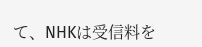て、NHKは受信料を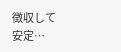徴収して安定…